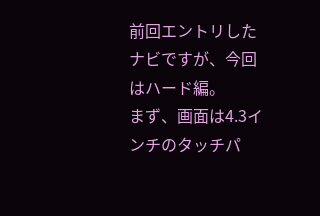前回エントリしたナビですが、今回はハード編。
まず、画面は4.3インチのタッチパ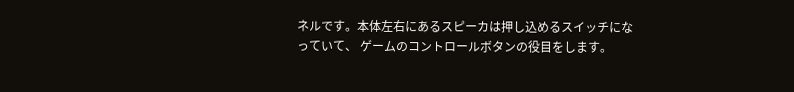ネルです。本体左右にあるスピーカは押し込めるスイッチになっていて、 ゲームのコントロールボタンの役目をします。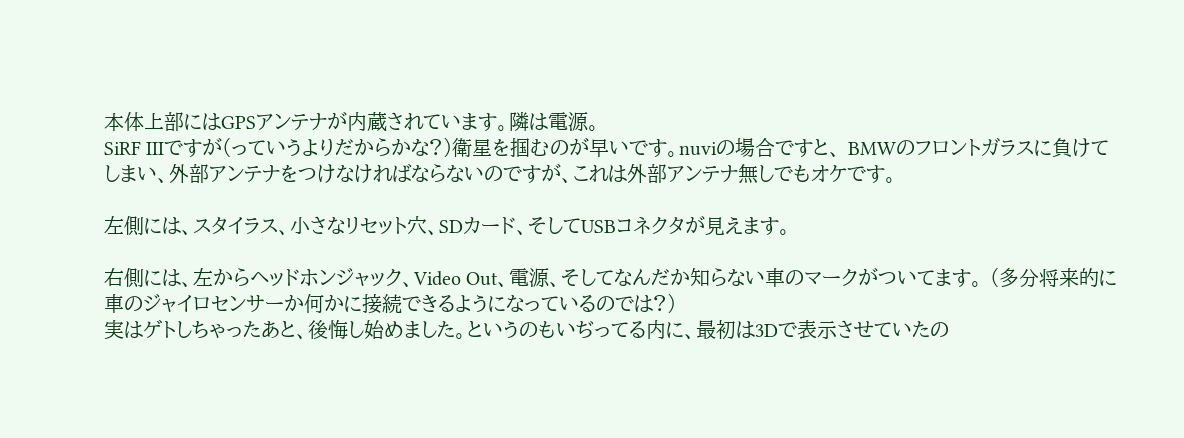本体上部にはGPSアンテナが内蔵されています。隣は電源。
SiRF IIIですが(っていうよりだからかな?)衛星を掴むのが早いです。nuviの場合ですと、 BMWのフロントガラスに負けてしまい、外部アンテナをつけなければならないのですが、これは外部アンテナ無しでもオケです。

左側には、スタイラス、小さなリセット穴、SDカード、そしてUSBコネクタが見えます。

右側には、左からヘッドホンジャック、Video Out、電源、そしてなんだか知らない車のマークがついてます。 (多分将来的に車のジャイロセンサーか何かに接続できるようになっているのでは?)
実はゲトしちゃったあと、後悔し始めました。というのもいぢってる内に、最初は3Dで表示させていたの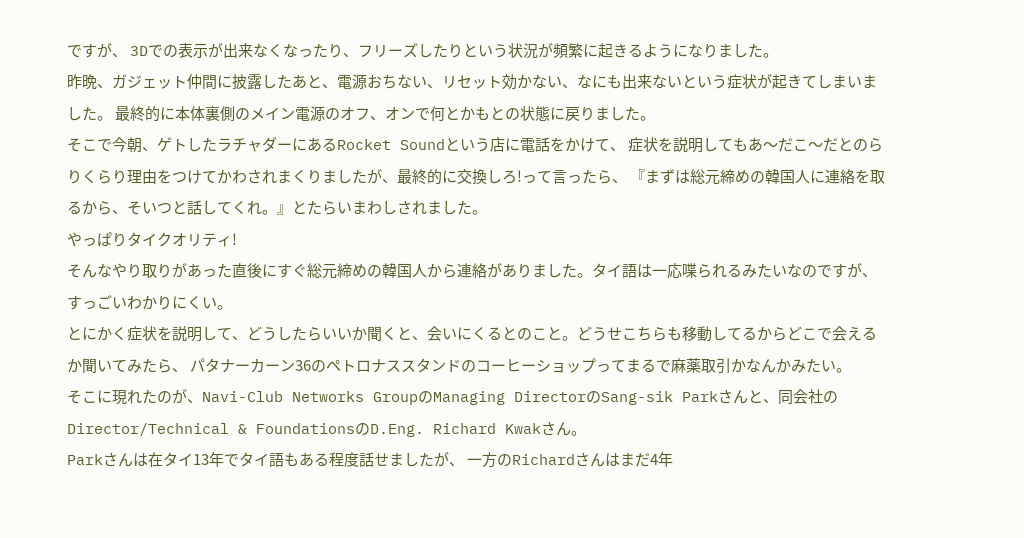ですが、 3Dでの表示が出来なくなったり、フリーズしたりという状況が頻繁に起きるようになりました。
昨晩、ガジェット仲間に披露したあと、電源おちない、リセット効かない、なにも出来ないという症状が起きてしまいました。 最終的に本体裏側のメイン電源のオフ、オンで何とかもとの状態に戻りました。
そこで今朝、ゲトしたラチャダーにあるRocket Soundという店に電話をかけて、 症状を説明してもあ〜だこ〜だとのらりくらり理由をつけてかわされまくりましたが、最終的に交換しろ!って言ったら、 『まずは総元締めの韓国人に連絡を取るから、そいつと話してくれ。』とたらいまわしされました。
やっぱりタイクオリティ!
そんなやり取りがあった直後にすぐ総元締めの韓国人から連絡がありました。タイ語は一応喋られるみたいなのですが、 すっごいわかりにくい。
とにかく症状を説明して、どうしたらいいか聞くと、会いにくるとのこと。どうせこちらも移動してるからどこで会えるか聞いてみたら、 パタナーカーン36のペトロナススタンドのコーヒーショップってまるで麻薬取引かなんかみたい。
そこに現れたのが、Navi-Club Networks GroupのManaging DirectorのSang-sik Parkさんと、同会社のDirector/Technical & FoundationsのD.Eng. Richard Kwakさん。
Parkさんは在タイ13年でタイ語もある程度話せましたが、 一方のRichardさんはまだ4年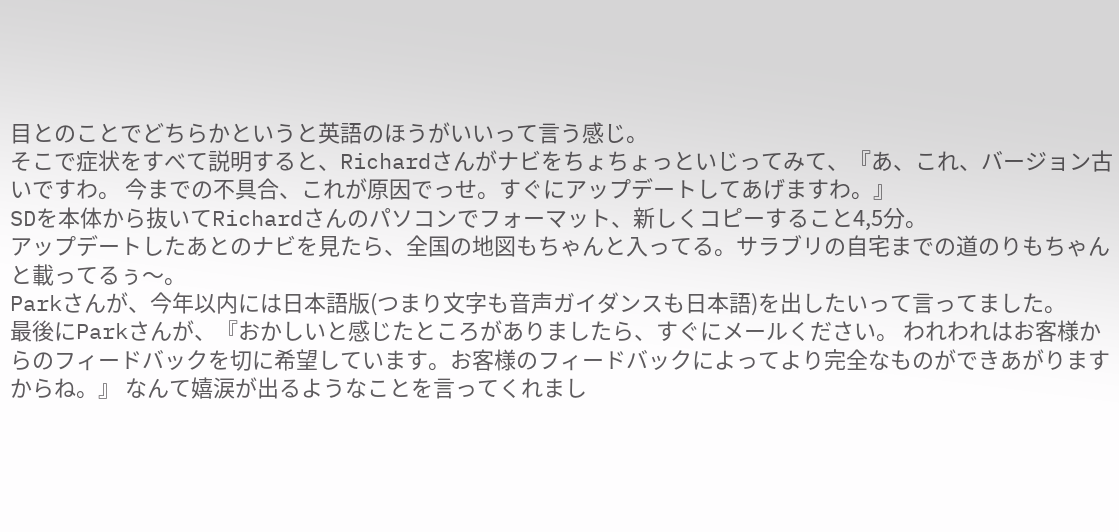目とのことでどちらかというと英語のほうがいいって言う感じ。
そこで症状をすべて説明すると、Richardさんがナビをちょちょっといじってみて、『あ、これ、バージョン古いですわ。 今までの不具合、これが原因でっせ。すぐにアップデートしてあげますわ。』
SDを本体から抜いてRichardさんのパソコンでフォーマット、新しくコピーすること4,5分。
アップデートしたあとのナビを見たら、全国の地図もちゃんと入ってる。サラブリの自宅までの道のりもちゃんと載ってるぅ〜。
Parkさんが、今年以内には日本語版(つまり文字も音声ガイダンスも日本語)を出したいって言ってました。
最後にParkさんが、『おかしいと感じたところがありましたら、すぐにメールください。 われわれはお客様からのフィードバックを切に希望しています。お客様のフィードバックによってより完全なものができあがりますからね。』 なんて嬉涙が出るようなことを言ってくれまし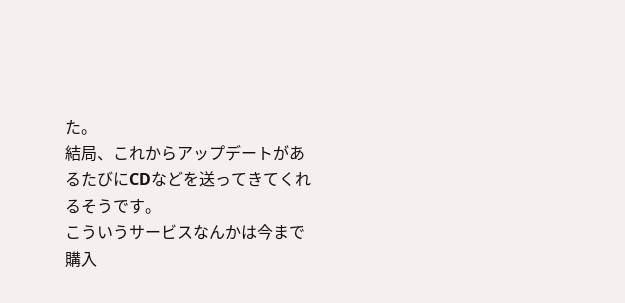た。
結局、これからアップデートがあるたびにCDなどを送ってきてくれるそうです。
こういうサービスなんかは今まで購入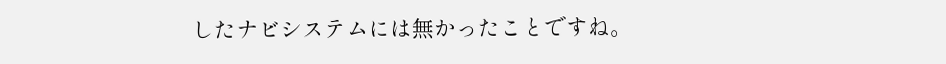したナビシステムには無かったことですね。